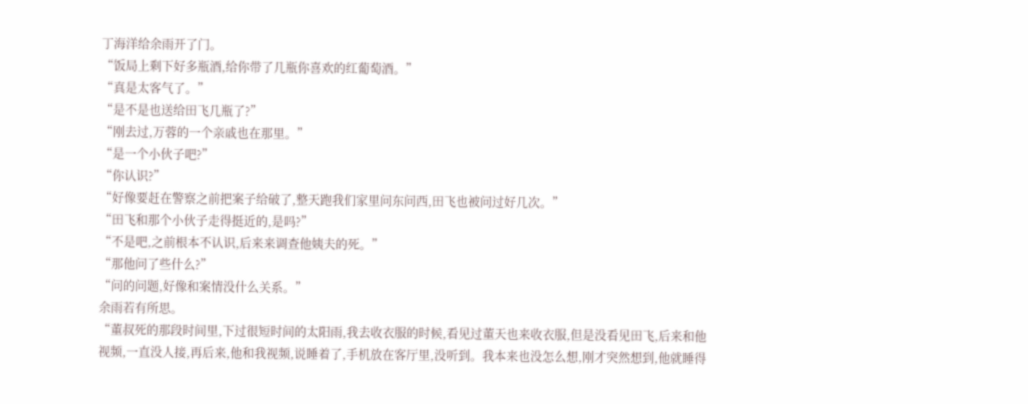丁海洋给余雨开了门。
“饭局上剩下好多瓶酒,给你带了几瓶你喜欢的红葡萄酒。”
“真是太客气了。”
“是不是也送给田飞几瓶了?”
“刚去过,万蓉的一个亲戚也在那里。”
“是一个小伙子吧?”
“你认识?”
“好像要赶在警察之前把案子给破了,整天跑我们家里问东问西,田飞也被问过好几次。”
“田飞和那个小伙子走得挺近的,是吗?”
“不是吧,之前根本不认识,后来来调查他姨夫的死。”
“那他问了些什么?”
“问的问题,好像和案情没什么关系。”
余雨若有所思。
“董叔死的那段时间里,下过很短时间的太阳雨,我去收衣服的时候,看见过董天也来收衣服,但是没看见田飞,后来和他视频,一直没人接,再后来,他和我视频,说睡着了,手机放在客厅里,没听到。我本来也没怎么想,刚才突然想到,他就睡得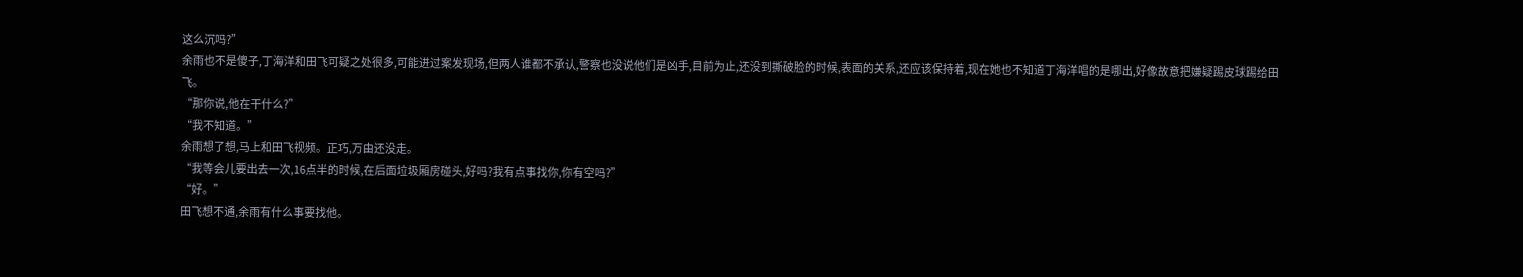这么沉吗?”
余雨也不是傻子,丁海洋和田飞可疑之处很多,可能进过案发现场,但两人谁都不承认,警察也没说他们是凶手,目前为止,还没到撕破脸的时候,表面的关系,还应该保持着,现在她也不知道丁海洋唱的是哪出,好像故意把嫌疑踢皮球踢给田飞。
“那你说,他在干什么?”
“我不知道。”
余雨想了想,马上和田飞视频。正巧,万由还没走。
“我等会儿要出去一次,16点半的时候,在后面垃圾厢房碰头,好吗?我有点事找你,你有空吗?”
“好。”
田飞想不通,余雨有什么事要找他。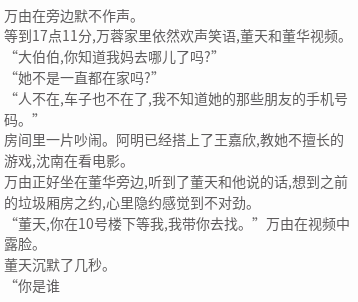万由在旁边默不作声。
等到17点11分,万蓉家里依然欢声笑语,董天和董华视频。
“大伯伯,你知道我妈去哪儿了吗?”
“她不是一直都在家吗?”
“人不在,车子也不在了,我不知道她的那些朋友的手机号码。”
房间里一片吵闹。阿明已经搭上了王嘉欣,教她不擅长的游戏,沈南在看电影。
万由正好坐在董华旁边,听到了董天和他说的话,想到之前的垃圾厢房之约,心里隐约感觉到不对劲。
“董天,你在10号楼下等我,我带你去找。”万由在视频中露脸。
董天沉默了几秒。
“你是谁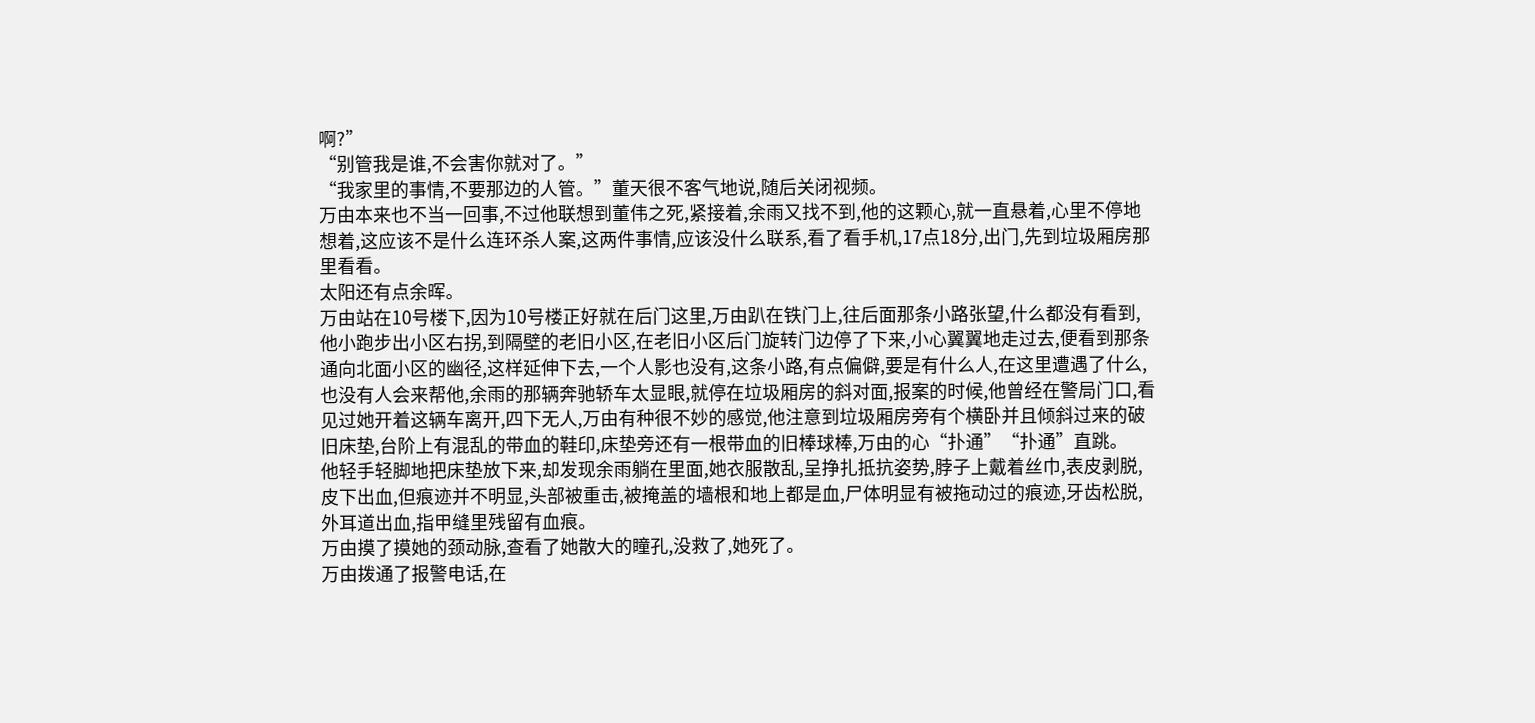啊?”
“别管我是谁,不会害你就对了。”
“我家里的事情,不要那边的人管。”董天很不客气地说,随后关闭视频。
万由本来也不当一回事,不过他联想到董伟之死,紧接着,余雨又找不到,他的这颗心,就一直悬着,心里不停地想着,这应该不是什么连环杀人案,这两件事情,应该没什么联系,看了看手机,17点18分,出门,先到垃圾厢房那里看看。
太阳还有点余晖。
万由站在10号楼下,因为10号楼正好就在后门这里,万由趴在铁门上,往后面那条小路张望,什么都没有看到,他小跑步出小区右拐,到隔壁的老旧小区,在老旧小区后门旋转门边停了下来,小心翼翼地走过去,便看到那条通向北面小区的幽径,这样延伸下去,一个人影也没有,这条小路,有点偏僻,要是有什么人,在这里遭遇了什么,也没有人会来帮他,余雨的那辆奔驰轿车太显眼,就停在垃圾厢房的斜对面,报案的时候,他曾经在警局门口,看见过她开着这辆车离开,四下无人,万由有种很不妙的感觉,他注意到垃圾厢房旁有个横卧并且倾斜过来的破旧床垫,台阶上有混乱的带血的鞋印,床垫旁还有一根带血的旧棒球棒,万由的心“扑通”“扑通”直跳。
他轻手轻脚地把床垫放下来,却发现余雨躺在里面,她衣服散乱,呈挣扎抵抗姿势,脖子上戴着丝巾,表皮剥脱,皮下出血,但痕迹并不明显,头部被重击,被掩盖的墙根和地上都是血,尸体明显有被拖动过的痕迹,牙齿松脱,外耳道出血,指甲缝里残留有血痕。
万由摸了摸她的颈动脉,查看了她散大的瞳孔,没救了,她死了。
万由拨通了报警电话,在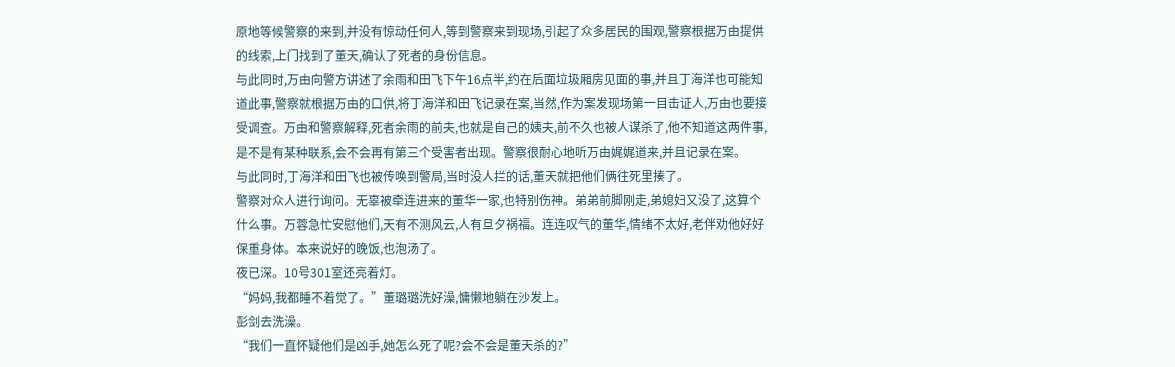原地等候警察的来到,并没有惊动任何人,等到警察来到现场,引起了众多居民的围观,警察根据万由提供的线索,上门找到了董天,确认了死者的身份信息。
与此同时,万由向警方讲述了余雨和田飞下午16点半,约在后面垃圾厢房见面的事,并且丁海洋也可能知道此事,警察就根据万由的口供,将丁海洋和田飞记录在案,当然,作为案发现场第一目击证人,万由也要接受调查。万由和警察解释,死者余雨的前夫,也就是自己的姨夫,前不久也被人谋杀了,他不知道这两件事,是不是有某种联系,会不会再有第三个受害者出现。警察很耐心地听万由娓娓道来,并且记录在案。
与此同时,丁海洋和田飞也被传唤到警局,当时没人拦的话,董天就把他们俩往死里揍了。
警察对众人进行询问。无辜被牵连进来的董华一家,也特别伤神。弟弟前脚刚走,弟媳妇又没了,这算个什么事。万蓉急忙安慰他们,天有不测风云,人有旦夕祸福。连连叹气的董华,情绪不太好,老伴劝他好好保重身体。本来说好的晚饭,也泡汤了。
夜已深。10号301室还亮着灯。
“妈妈,我都睡不着觉了。”董璐璐洗好澡,慵懒地躺在沙发上。
彭剑去洗澡。
“我们一直怀疑他们是凶手,她怎么死了呢?会不会是董天杀的?”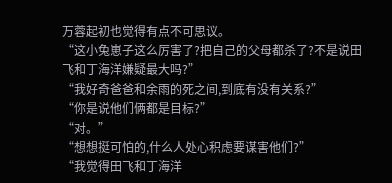万蓉起初也觉得有点不可思议。
“这小兔崽子这么厉害了?把自己的父母都杀了?不是说田飞和丁海洋嫌疑最大吗?”
“我好奇爸爸和余雨的死之间,到底有没有关系?”
“你是说他们俩都是目标?”
“对。”
“想想挺可怕的,什么人处心积虑要谋害他们?”
“我觉得田飞和丁海洋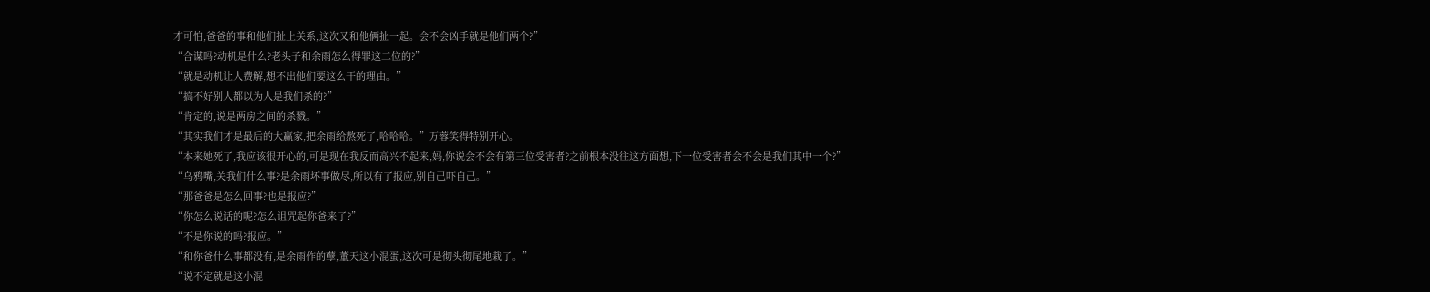才可怕,爸爸的事和他们扯上关系,这次又和他俩扯一起。会不会凶手就是他们两个?”
“合谋吗?动机是什么?老头子和余雨怎么得罪这二位的?”
“就是动机让人费解,想不出他们要这么干的理由。”
“搞不好别人都以为人是我们杀的?”
“肯定的,说是两房之间的杀戮。”
“其实我们才是最后的大赢家,把余雨给熬死了,哈哈哈。”万蓉笑得特别开心。
“本来她死了,我应该很开心的,可是现在我反而高兴不起来,妈,你说会不会有第三位受害者?之前根本没往这方面想,下一位受害者会不会是我们其中一个?”
“乌鸦嘴,关我们什么事?是余雨坏事做尽,所以有了报应,别自己吓自己。”
“那爸爸是怎么回事?也是报应?”
“你怎么说话的呢?怎么诅咒起你爸来了?”
“不是你说的吗?报应。”
“和你爸什么事都没有,是余雨作的孽,董天这小混蛋,这次可是彻头彻尾地栽了。”
“说不定就是这小混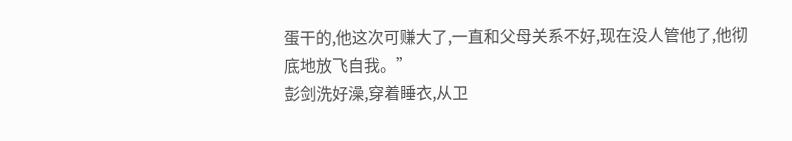蛋干的,他这次可赚大了,一直和父母关系不好,现在没人管他了,他彻底地放飞自我。”
彭剑洗好澡,穿着睡衣,从卫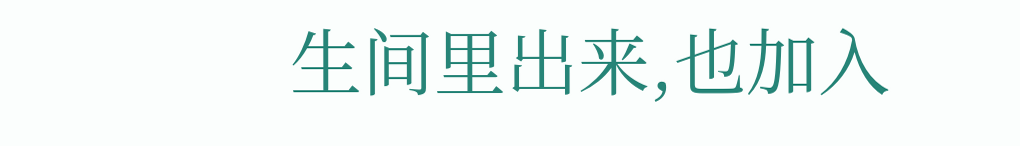生间里出来,也加入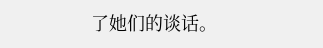了她们的谈话。